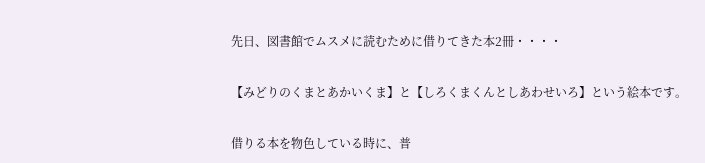先日、図書館でムスメに読むために借りてきた本2冊・・・・

【みどりのくまとあかいくま】と【しろくまくんとしあわせいろ】という絵本です。

借りる本を物色している時に、普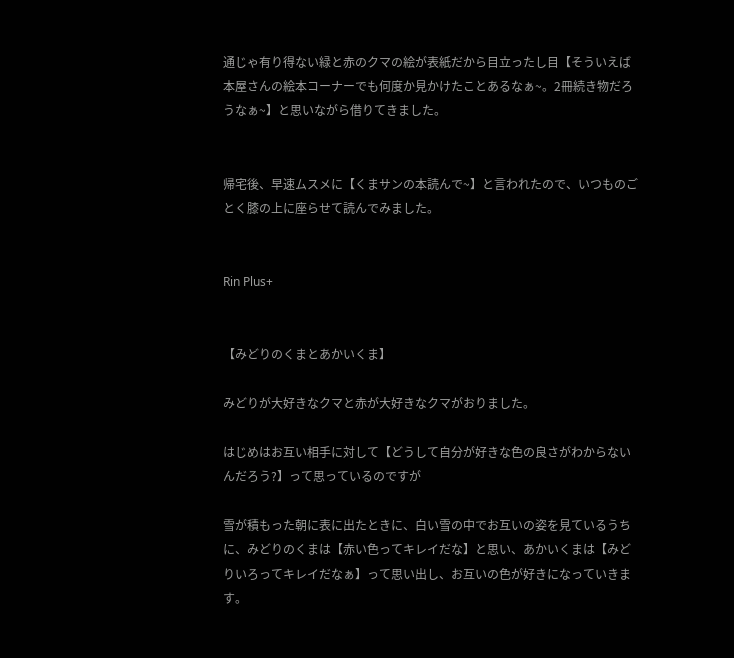通じゃ有り得ない緑と赤のクマの絵が表紙だから目立ったし目【そういえば本屋さんの絵本コーナーでも何度か見かけたことあるなぁ~。2冊続き物だろうなぁ~】と思いながら借りてきました。


帰宅後、早速ムスメに【くまサンの本読んで~】と言われたので、いつものごとく膝の上に座らせて読んでみました。


Rin Plus+


【みどりのくまとあかいくま】

みどりが大好きなクマと赤が大好きなクマがおりました。

はじめはお互い相手に対して【どうして自分が好きな色の良さがわからないんだろう?】って思っているのですが

雪が積もった朝に表に出たときに、白い雪の中でお互いの姿を見ているうちに、みどりのくまは【赤い色ってキレイだな】と思い、あかいくまは【みどりいろってキレイだなぁ】って思い出し、お互いの色が好きになっていきます。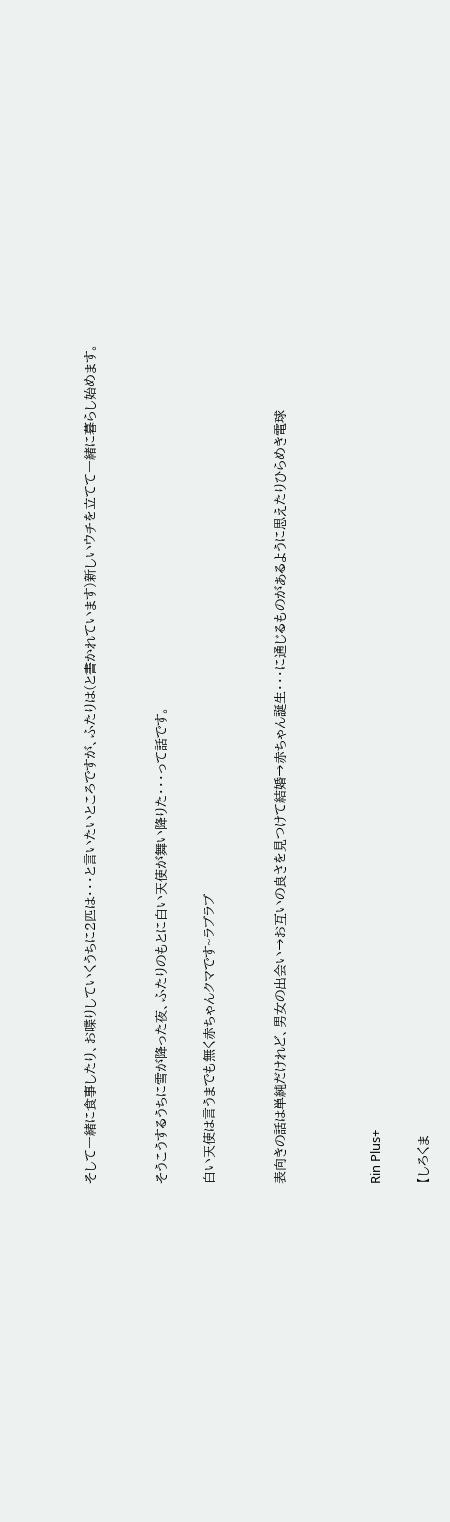そして一緒に食事したり、お喋りしていくうちに2匹は・・・と言いたいところですが、ふたりは(と書かれています)新しいウチを立てて一緒に暮らし始めます。


そうこうするうちに雪が降った夜、ふたりのもとに白い天使が舞い降りた・・・って話です。

白い天使は言うまでも無く赤ちゃんクマです~ラブラブ


表向きの話は単純だけれど、男女の出会い→お互いの良さを見つけて結婚→赤ちゃん誕生・・・に通じるものがあるように思えたりひらめき電球



Rin Plus+

【しろくま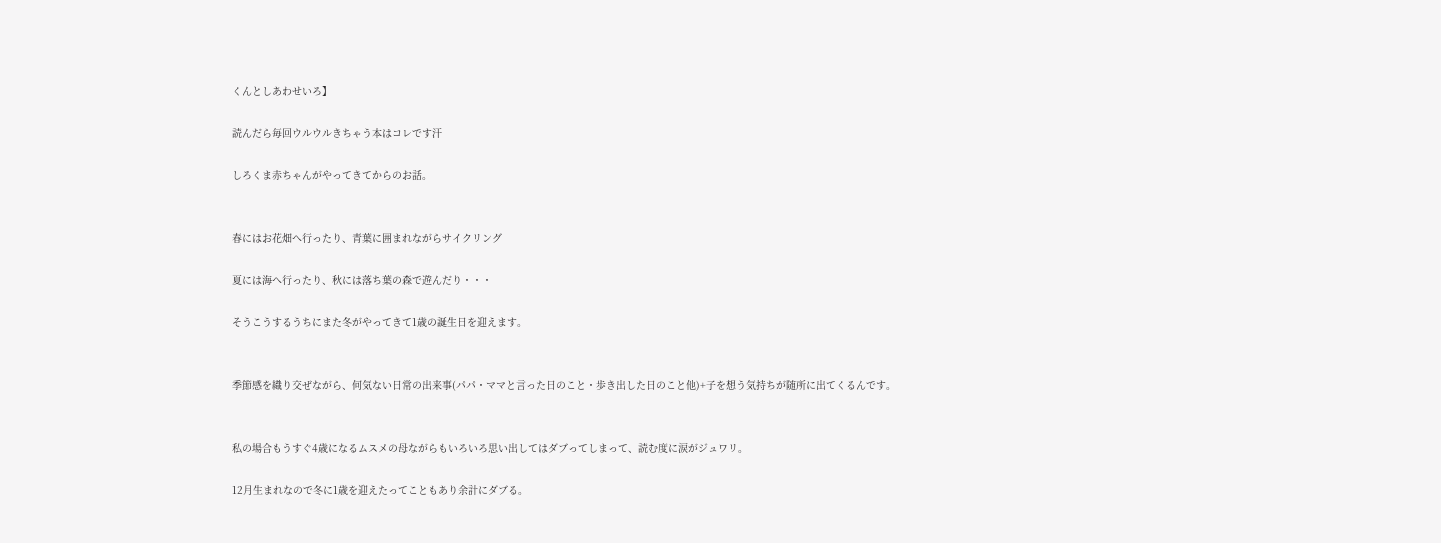くんとしあわせいろ】

読んだら毎回ウルウルきちゃう本はコレです汗

しろくま赤ちゃんがやってきてからのお話。


春にはお花畑へ行ったり、青葉に囲まれながらサイクリング

夏には海へ行ったり、秋には落ち葉の森で遊んだり・・・

そうこうするうちにまた冬がやってきて1歳の誕生日を迎えます。


季節感を織り交ぜながら、何気ない日常の出来事(パパ・ママと言った日のこと・歩き出した日のこと他)+子を想う気持ちが随所に出てくるんです。


私の場合もうすぐ4歳になるムスメの母ながらもいろいろ思い出してはダブってしまって、読む度に涙がジュワリ。

12月生まれなので冬に1歳を迎えたってこともあり余計にダブる。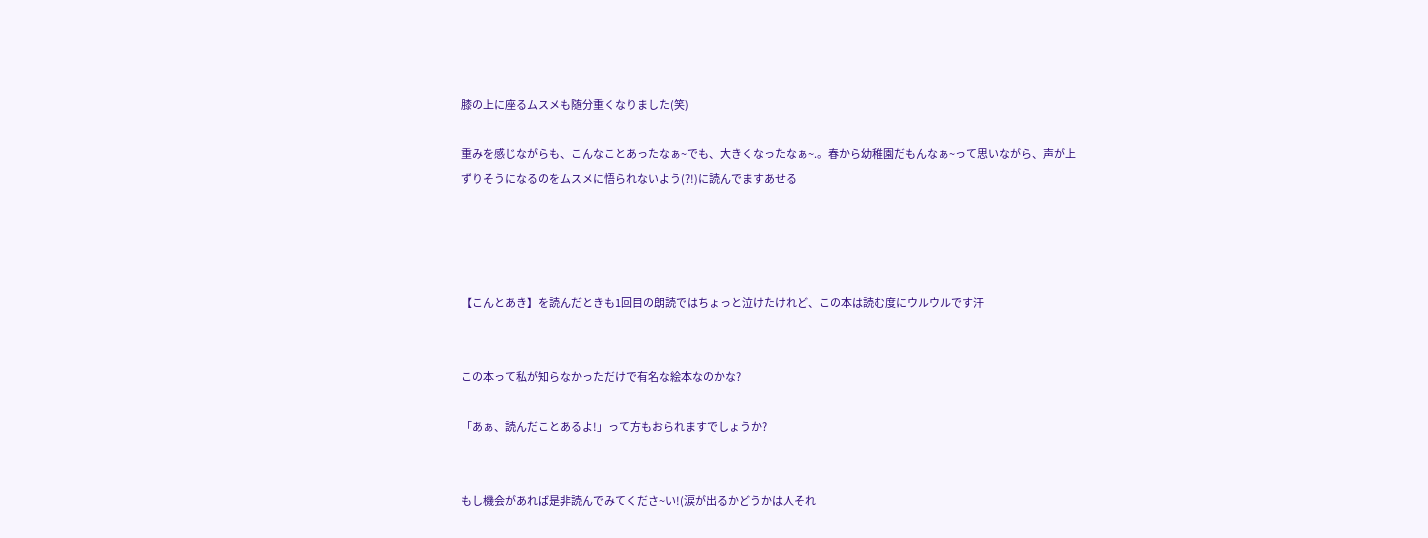膝の上に座るムスメも随分重くなりました(笑)

重みを感じながらも、こんなことあったなぁ~でも、大きくなったなぁ~.。春から幼稚園だもんなぁ~って思いながら、声が上ずりそうになるのをムスメに悟られないよう(?!)に読んでますあせる




【こんとあき】を読んだときも1回目の朗読ではちょっと泣けたけれど、この本は読む度にウルウルです汗


この本って私が知らなかっただけで有名な絵本なのかな?

「あぁ、読んだことあるよ!」って方もおられますでしょうか?


もし機会があれば是非読んでみてくださ~い!(涙が出るかどうかは人それ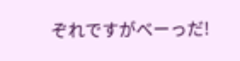ぞれですがべーっだ!